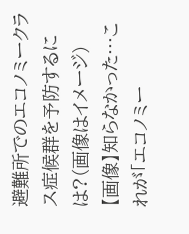避難所でのエコノミークラス症候群を予防するには?(画像はイメージ)
【画像】知らなかった…これが「エコノミー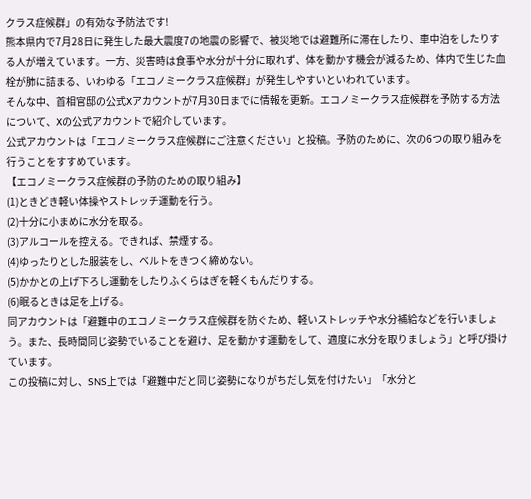クラス症候群」の有効な予防法です!
熊本県内で7月28日に発生した最大震度7の地震の影響で、被災地では避難所に滞在したり、車中泊をしたりする人が増えています。一方、災害時は食事や水分が十分に取れず、体を動かす機会が減るため、体内で生じた血栓が肺に詰まる、いわゆる「エコノミークラス症候群」が発生しやすいといわれています。
そんな中、首相官邸の公式Xアカウントが7月30日までに情報を更新。エコノミークラス症候群を予防する方法について、Xの公式アカウントで紹介しています。
公式アカウントは「エコノミークラス症候群にご注意ください」と投稿。予防のために、次の6つの取り組みを行うことをすすめています。
【エコノミークラス症候群の予防のための取り組み】
(1)ときどき軽い体操やストレッチ運動を行う。
(2)十分に小まめに水分を取る。
(3)アルコールを控える。できれば、禁煙する。
(4)ゆったりとした服装をし、ベルトをきつく締めない。
(5)かかとの上げ下ろし運動をしたりふくらはぎを軽くもんだりする。
(6)眠るときは足を上げる。
同アカウントは「避難中のエコノミークラス症候群を防ぐため、軽いストレッチや水分補給などを行いましょう。また、長時間同じ姿勢でいることを避け、足を動かす運動をして、適度に水分を取りましょう」と呼び掛けています。
この投稿に対し、SNS上では「避難中だと同じ姿勢になりがちだし気を付けたい」「水分と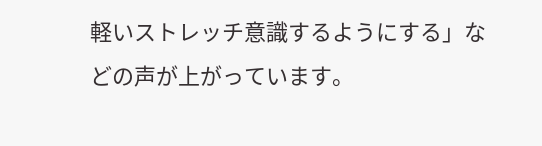軽いストレッチ意識するようにする」などの声が上がっています。